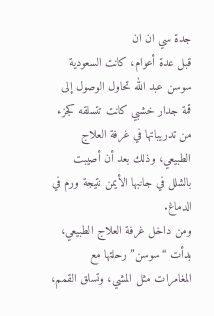جدة سي ان ان
قبل عدة أعوام، كانت السعودية سوسن عبد الله تحاول الوصول إلى قمة جدار خشبي كانت تتسلقه كجزء من تدريباتها في غرفة العلاج الطبيعي، وذلك بعد أن أصيبت بالشلل في جانبها الأيمن نتيجة ورم في الدماغ.
ومن داخل غرفة العلاج الطبيعي، بدأت “سوسن” رحلتها مع المغامرات مثل المشي، وتسلق القمم،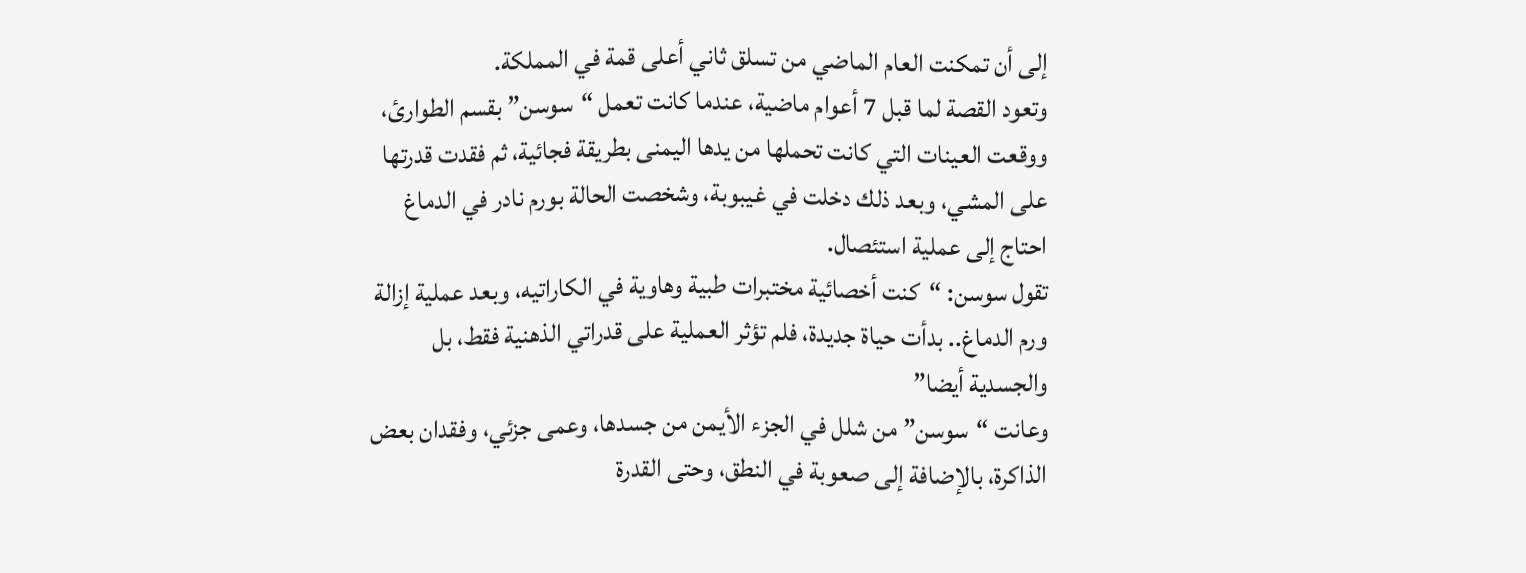إلى أن تمكنت العام الماضي من تسلق ثاني أعلى قمة في المملكة.
وتعود القصة لما قبل 7 أعوام ماضية، عندما كانت تعمل “سوسن” بقسم الطوارئ، ووقعت العينات التي كانت تحملها من يدها اليمنى بطريقة فجائية، ثم فقدت قدرتها على المشي، وبعد ذلك دخلت في غيبوبة، وشخصت الحالة بورم نادر في الدماغ احتاج إلى عملية استئصال.
تقول سوسن: “كنت أخصائية مختبرات طبية وهاوية في الكاراتيه، وبعد عملية إزالة ورم الدماغ.. بدأت حياة جديدة، فلم تؤثر العملية على قدراتي الذهنية فقط، بل والجسدية أيضا”
وعانت “سوسن” من شلل في الجزء الأيمن من جسدها، وعمى جزئي، وفقدان بعض الذاكرة، بالإضافة إلى صعوبة في النطق، وحتى القدرة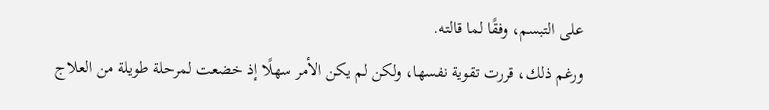على التبسم، وفقًا لما قالته.
ورغم ذلك، قررت تقوية نفسها، ولكن لم يكن الأمر سهلًا إذ خضعت لمرحلة طويلة من العلاج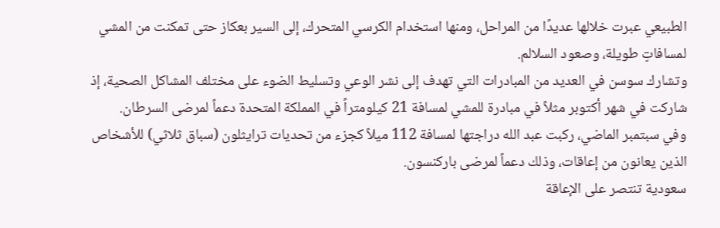الطبيعي عبرت خلالها عديدًا من المراحل، ومنها استخدام الكرسي المتحرك، إلى السير بعكاز حتى تمكنت من المشي لمسافاتٍ طويلة، وصعود السلالم.
وتشارك سوسن في العديد من المبادرات التي تهدف إلى نشر الوعي وتسليط الضوء على مختلف المشاكل الصحية، إذ شاركت في شهر أكتوبر مثلاً في مبادرة للمشي لمسافة 21 كيلومتراً في المملكة المتحدة دعماً لمرضى السرطان.
وفي سبتمبر الماضي، ركبت عبد الله دراجتها لمسافة 112 ميلاً كجزء من تحديات ترايثلون (سباق ثلاثي) للأشخاص الذين يعانون من إعاقات، وذلك دعماً لمرضى باركنسون.
سعودية تنتصر على الإعاقة